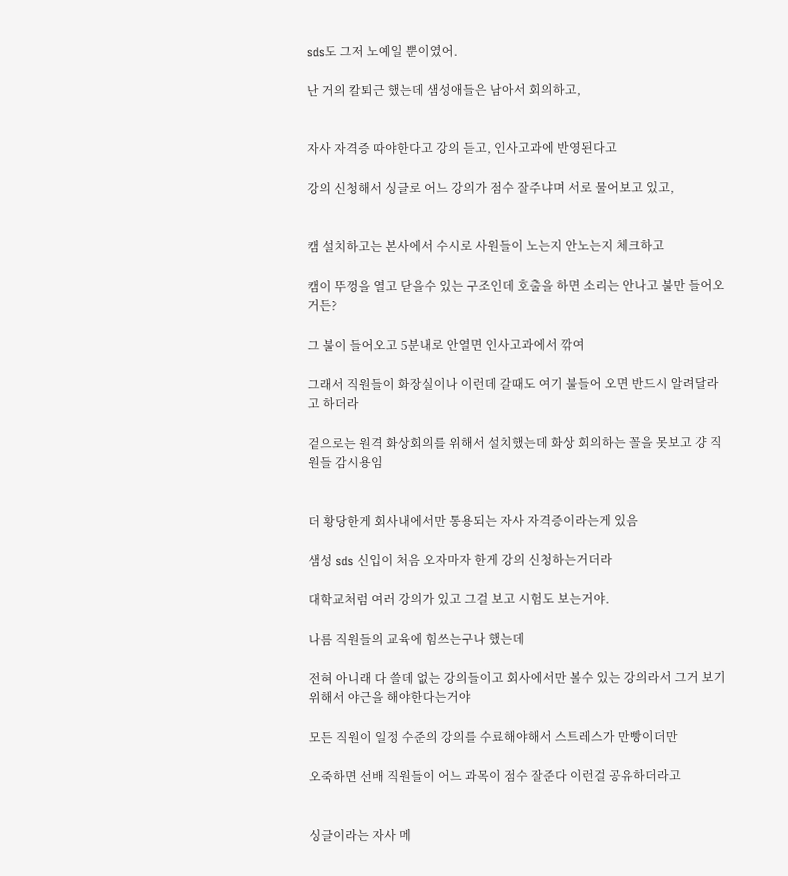sds도 그저 노예일 뿐이였어.

난 거의 칼퇴근 했는데 샘성애들은 남아서 회의하고,


자사 자격증 따야한다고 강의 듣고, 인사고과에 반영된다고

강의 신청해서 싱글로 어느 강의가 점수 잘주냐며 서로 물어보고 있고,


캠 설치하고는 본사에서 수시로 사원들이 노는지 안노는지 체크하고

캠이 뚜껑을 열고 닫을수 있는 구조인데 호출을 하면 소리는 안나고 불만 들어오거든?

그 불이 들어오고 5분내로 안열면 인사고과에서 깎여

그래서 직원들이 화장실이나 이런데 갈때도 여기 불들어 오면 반드시 알려달라고 하더라

겉으로는 원격 화상회의를 위해서 설치했는데 화상 회의하는 꼴을 못보고 걍 직원들 감시용임


더 황당한게 회사내에서만 통용되는 자사 자격증이라는게 있음

샘성 sds 신입이 처음 오자마자 한게 강의 신청하는거더라

대학교처럼 여러 강의가 있고 그걸 보고 시험도 보는거야.

나름 직원들의 교육에 힘쓰는구나 했는데

전혀 아니래 다 쓸데 없는 강의들이고 회사에서만 볼수 있는 강의라서 그거 보기 위해서 야근을 해야한다는거야

모든 직원이 일정 수준의 강의를 수료해야해서 스트레스가 만빵이더만

오죽하면 선배 직원들이 어느 과목이 점수 잘준다 이런걸 공유하더라고


싱글이라는 자사 메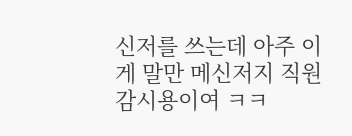신저를 쓰는데 아주 이게 말만 메신저지 직원 감시용이여 ㅋㅋ